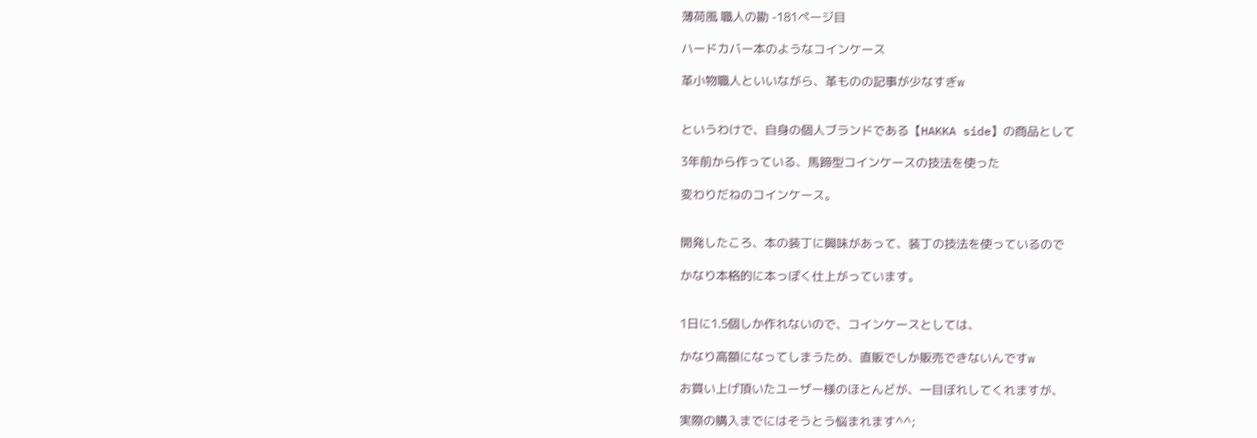薄荷風 職人の勘 -181ページ目

ハードカバー本のようなコインケース

革小物職人といいながら、革ものの記事が少なすぎw


というわけで、自身の個人ブランドである【HAKKA side】の商品として

3年前から作っている、馬蹄型コインケースの技法を使った

変わりだねのコインケース。


開発したころ、本の装丁に興味があって、装丁の技法を使っているので

かなり本格的に本っぽく仕上がっています。


1日に1.5個しか作れないので、コインケースとしては、

かなり高額になってしまうため、直販でしか販売できないんですw

お買い上げ頂いたユーザー様のほとんどが、一目ぼれしてくれますが、

実際の購入までにはそうとう悩まれます^^;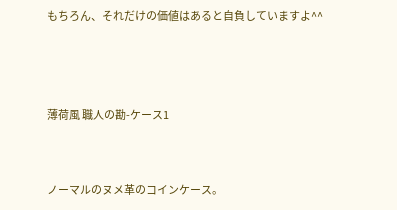もちろん、それだけの価値はあると自負していますよ^^



薄荷風 職人の勘-ケース1


ノーマルのヌメ革のコインケース。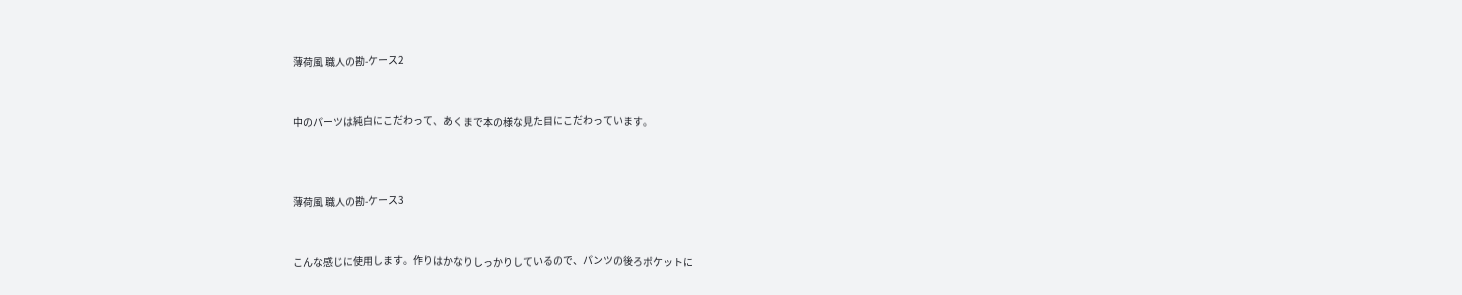薄荷風 職人の勘-ケース2


中のパーツは純白にこだわって、あくまで本の様な見た目にこだわっています。



薄荷風 職人の勘-ケース3


こんな感じに使用します。作りはかなりしっかりしているので、パンツの後ろポケットに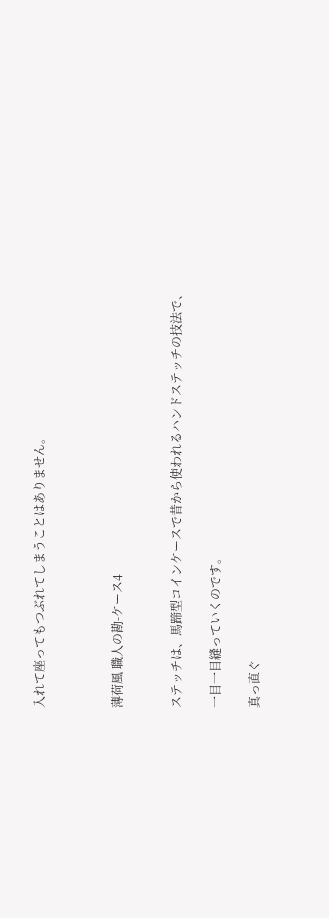入れて座ってもつぶれてしまうことはありません。



薄荷風 職人の勘-ケース4


ステッチは、馬蹄型コインケースで昔から使われるハンドステッチの技法で、

一目一目縫っていくのです。

真っ直ぐ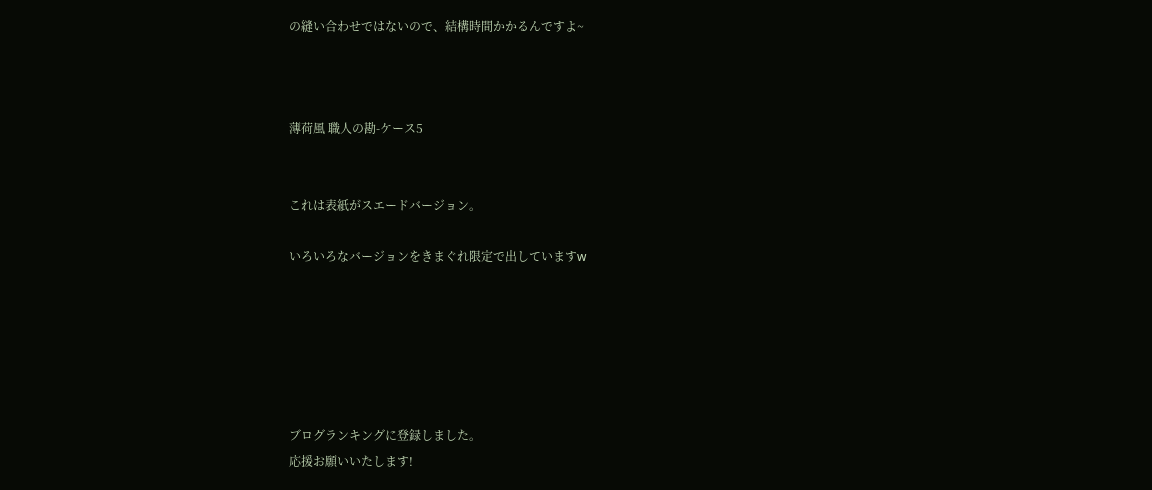の縫い合わせではないので、結構時間かかるんですよ~



薄荷風 職人の勘-ケース5


これは表紙がスエードバージョン。

いろいろなバージョンをきまぐれ限定で出していますw






ブログランキングに登録しました。
応援お願いいたします!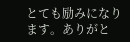とても励みになります。ありがと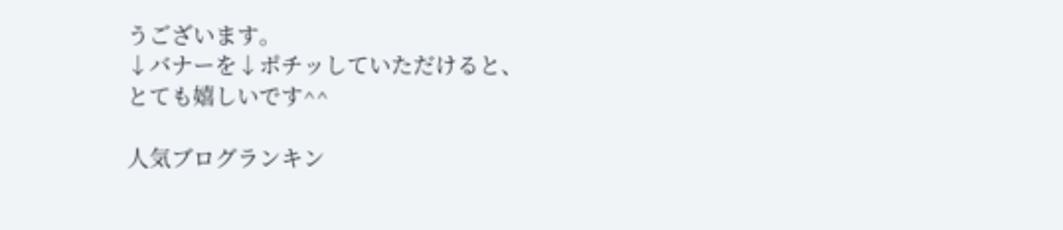うございます。
↓バナーを↓ポチッしていただけると、
とても嬉しいです^^

人気ブログランキン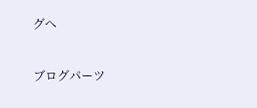グへ


ブログパーツ